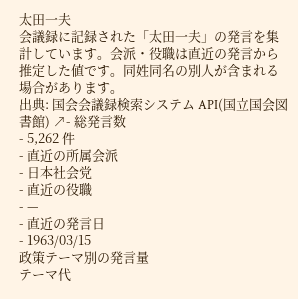太田一夫
会議録に記録された「太田一夫」の発言を集計しています。会派・役職は直近の発言から推定した値です。同姓同名の別人が含まれる場合があります。
出典: 国会会議録検索システム API(国立国会図書館) ↗- 総発言数
- 5,262 件
- 直近の所属会派
- 日本社会党
- 直近の役職
- —
- 直近の発言日
- 1963/03/15
政策テーマ別の発言量
テーマ代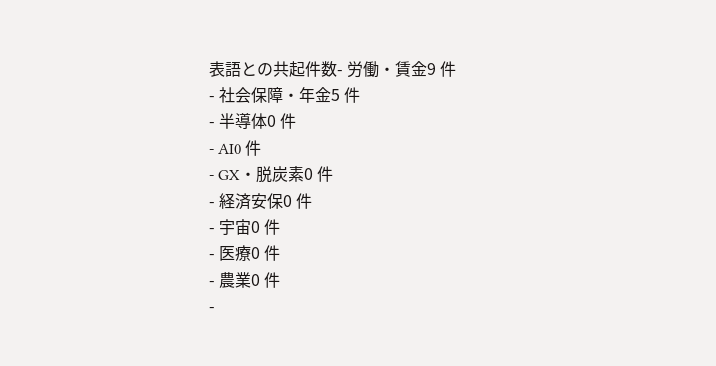表語との共起件数- 労働・賃金9 件
- 社会保障・年金5 件
- 半導体0 件
- AI0 件
- GX・脱炭素0 件
- 経済安保0 件
- 宇宙0 件
- 医療0 件
- 農業0 件
-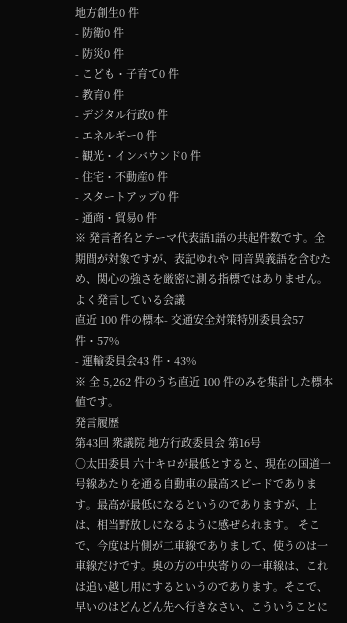地方創生0 件
- 防衛0 件
- 防災0 件
- こども・子育て0 件
- 教育0 件
- デジタル行政0 件
- エネルギー0 件
- 観光・インバウンド0 件
- 住宅・不動産0 件
- スタートアップ0 件
- 通商・貿易0 件
※ 発言者名とテーマ代表語1語の共起件数です。全期間が対象ですが、表記ゆれや 同音異義語を含むため、関心の強さを厳密に測る指標ではありません。
よく発言している会議
直近 100 件の標本- 交通安全対策特別委員会57 件・57%
- 運輸委員会43 件・43%
※ 全 5,262 件のうち直近 100 件のみを集計した標本値です。
発言履歴
第43回 衆議院 地方行政委員会 第16号
○太田委員 六十キロが最低とすると、現在の国道一号線あたりを通る自動車の最高スピードであります。最高が最低になるというのでありますが、上は、相当野放しになるように感ぜられます。 そこで、今度は片側が二車線でありまして、使うのは一車線だけです。奥の方の中央寄りの一車線は、これは追い越し用にするというのであります。そこで、早いのはどんどん先へ行きなさい、こういうことに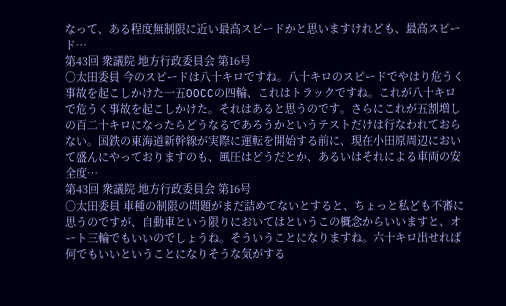なって、ある程度無制限に近い最高スピードかと思いますけれども、最高スピード…
第43回 衆議院 地方行政委員会 第16号
○太田委員 今のスピードは八十キロですね。八十キロのスピードでやはり危うく事故を起こしかけた一五OOCCの四輪、これはトラックですね。これが八十キロで危うく事故を起こしかけた。それはあると思うのです。さらにこれが五割増しの百二十キロになったらどうなるであろうかというテストだけは行なわれておらない。国鉄の東海道新幹線が実際に運転を開始する前に、現在小田原周辺において盛んにやっておりますのも、風圧はどうだとか、あるいはそれによる車両の安全度…
第43回 衆議院 地方行政委員会 第16号
○太田委員 車種の制限の問題がまだ詰めてないとすると、ちょっと私ども不審に思うのですが、自動車という限りにおいてはというこの概念からいいますと、オート三輪でもいいのでしょうね。そういうことになりますね。六十キロ出せれば何でもいいということになりそうな気がする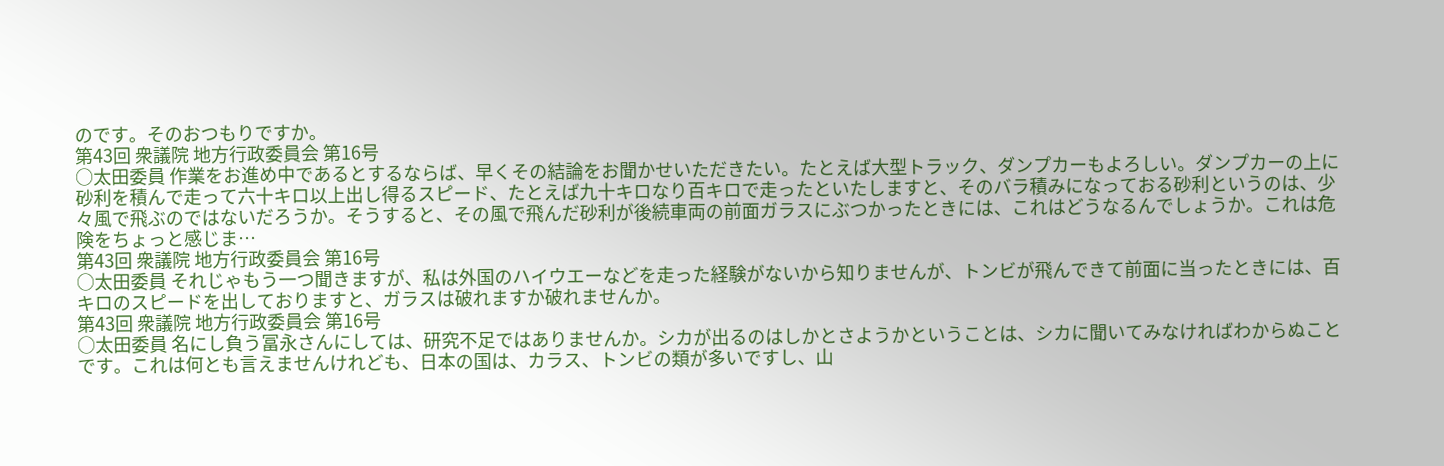のです。そのおつもりですか。
第43回 衆議院 地方行政委員会 第16号
○太田委員 作業をお進め中であるとするならば、早くその結論をお聞かせいただきたい。たとえば大型トラック、ダンプカーもよろしい。ダンプカーの上に砂利を積んで走って六十キロ以上出し得るスピード、たとえば九十キロなり百キロで走ったといたしますと、そのバラ積みになっておる砂利というのは、少々風で飛ぶのではないだろうか。そうすると、その風で飛んだ砂利が後続車両の前面ガラスにぶつかったときには、これはどうなるんでしょうか。これは危険をちょっと感じま…
第43回 衆議院 地方行政委員会 第16号
○太田委員 それじゃもう一つ聞きますが、私は外国のハイウエーなどを走った経験がないから知りませんが、トンビが飛んできて前面に当ったときには、百キロのスピードを出しておりますと、ガラスは破れますか破れませんか。
第43回 衆議院 地方行政委員会 第16号
○太田委員 名にし負う冨永さんにしては、研究不足ではありませんか。シカが出るのはしかとさようかということは、シカに聞いてみなければわからぬことです。これは何とも言えませんけれども、日本の国は、カラス、トンビの類が多いですし、山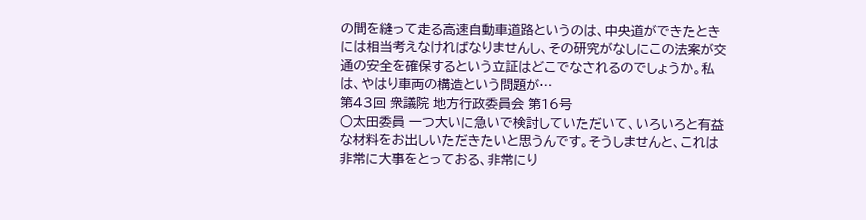の間を縫って走る高速自動車道路というのは、中央道ができたときには相当考えなければなりませんし、その研究がなしにこの法案が交通の安全を確保するという立証はどこでなされるのでしょうか。私は、やはり車両の構造という問題が…
第43回 衆議院 地方行政委員会 第16号
○太田委員 一つ大いに急いで検討していただいて、いろいろと有益な材料をお出しいただきたいと思うんです。そうしませんと、これは非常に大事をとっておる、非常にり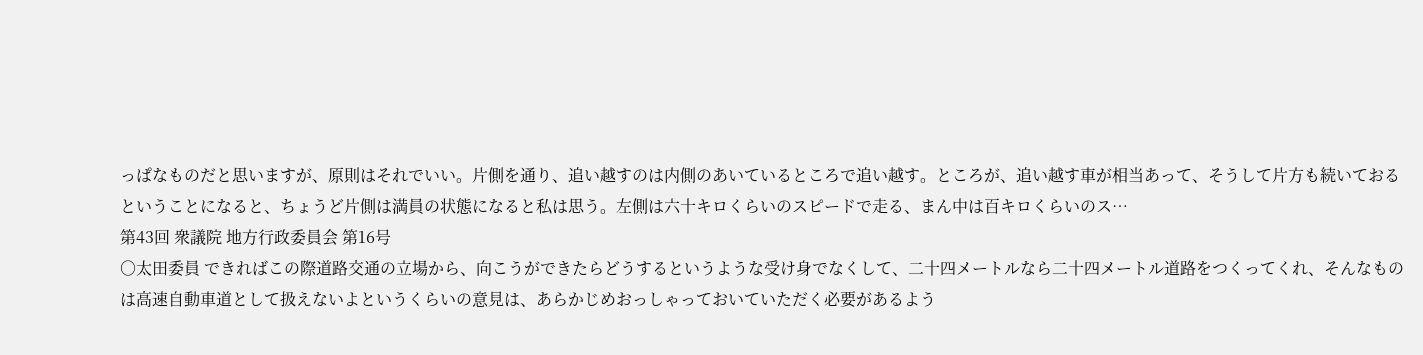っぱなものだと思いますが、原則はそれでいい。片側を通り、追い越すのは内側のあいているところで追い越す。ところが、追い越す車が相当あって、そうして片方も続いておるということになると、ちょうど片側は満員の状態になると私は思う。左側は六十キロくらいのスピードで走る、まん中は百キロくらいのス…
第43回 衆議院 地方行政委員会 第16号
○太田委員 できればこの際道路交通の立場から、向こうができたらどうするというような受け身でなくして、二十四メートルなら二十四メートル道路をつくってくれ、そんなものは高速自動車道として扱えないよというくらいの意見は、あらかじめおっしゃっておいていただく必要があるよう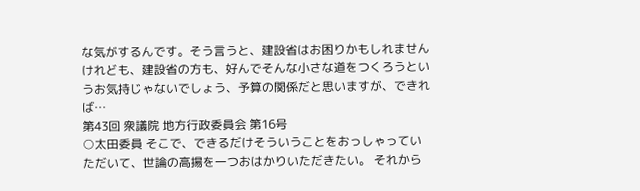な気がするんです。そう言うと、建設省はお困りかもしれませんけれども、建設省の方も、好んでそんな小さな道をつくろうというお気持じゃないでしょう、予算の関係だと思いますが、できれば…
第43回 衆議院 地方行政委員会 第16号
○太田委員 そこで、できるだけそういうことをおっしゃっていただいて、世論の高揚を一つおはかりいただきたい。 それから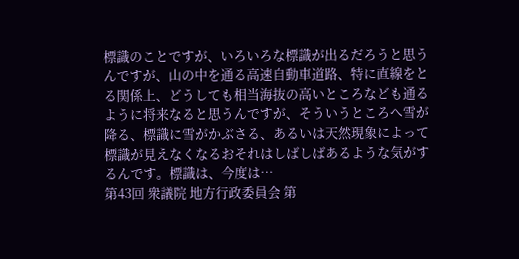標識のことですが、いろいろな標識が出るだろうと思うんですが、山の中を通る高速自動車道路、特に直線をとる関係上、どうしても相当海抜の高いところなども通るように将来なると思うんですが、そういうところへ雪が降る、標識に雪がかぶさる、あるいは天然現象によって標識が見えなくなるおそれはしばしばあるような気がするんです。標識は、今度は…
第43回 衆議院 地方行政委員会 第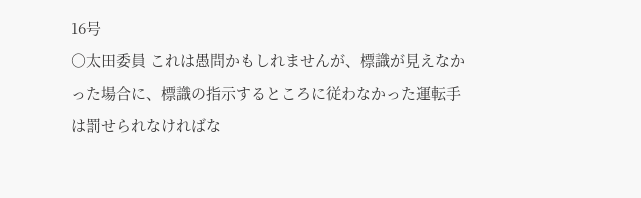16号
○太田委員 これは愚問かもしれませんが、標識が見えなかった場合に、標識の指示するところに従わなかった運転手は罰せられなければな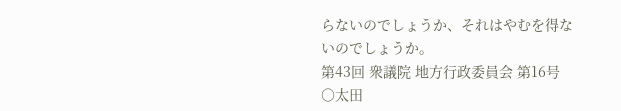らないのでしょうか、それはやむを得ないのでしょうか。
第43回 衆議院 地方行政委員会 第16号
○太田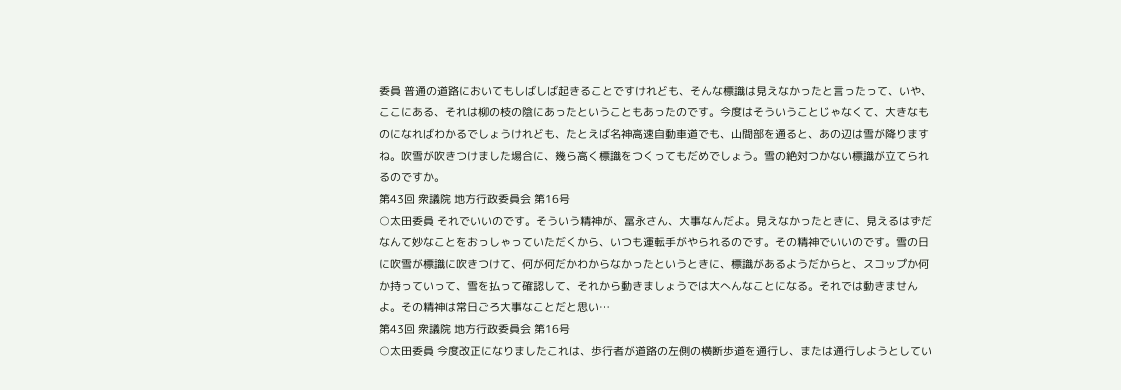委員 普通の道路においてもしばしば起きることですけれども、そんな標識は見えなかったと言ったって、いや、ここにある、それは柳の枝の陰にあったということもあったのです。今度はそういうことじゃなくて、大きなものになればわかるでしょうけれども、たとえば名神高速自動車道でも、山間部を通ると、あの辺は雪が降りますね。吹雪が吹きつけました場合に、幾ら高く標識をつくってもだめでしょう。雪の絶対つかない標識が立てられるのですか。
第43回 衆議院 地方行政委員会 第16号
○太田委員 それでいいのです。そういう精神が、冨永さん、大事なんだよ。見えなかったときに、見えるはずだなんて妙なことをおっしゃっていただくから、いつも運転手がやられるのです。その精神でいいのです。雪の日に吹雪が標識に吹きつけて、何が何だかわからなかったというときに、標識があるようだからと、スコップか何か持っていって、雪を払って確認して、それから動きましょうでは大へんなことになる。それでは動きませんよ。その精神は常日ごろ大事なことだと思い…
第43回 衆議院 地方行政委員会 第16号
○太田委員 今度改正になりましたこれは、歩行者が道路の左側の横断歩道を通行し、または通行しようとしてい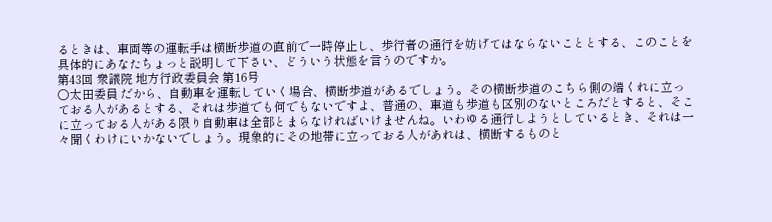るときは、車両等の運転手は横断歩道の直前で一時停止し、歩行者の通行を妨げてはならないこととする、このことを具体的にあなたちょっと説明して下さい、どういう状態を言うのですか。
第43回 衆議院 地方行政委員会 第16号
○太田委員 だから、自動車を運転していく場合、横断歩道があるでしょう。その横断歩道のこちら側の端くれに立っておる人があるとする、それは歩道でも何でもないですよ、普通の、車道も歩道も区別のないところだとすると、そこに立っておる人がある限り自動車は全部とまらなければいけませんね。いわゆる通行しようとしているとき、それは一々聞くわけにいかないでしょう。現象的にその地帯に立っておる人があれは、横断するものと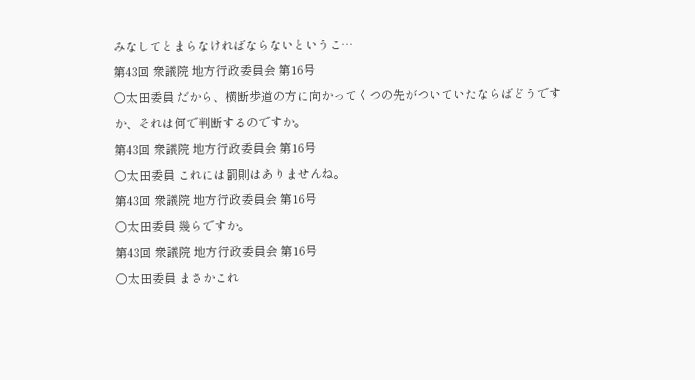みなしてとまらなければならないというこ…
第43回 衆議院 地方行政委員会 第16号
○太田委員 だから、横断歩道の方に向かってくつの先がついていたならばどうですか、それは何で判断するのですか。
第43回 衆議院 地方行政委員会 第16号
○太田委員 これには罰則はありませんね。
第43回 衆議院 地方行政委員会 第16号
○太田委員 幾らですか。
第43回 衆議院 地方行政委員会 第16号
○太田委員 まさかこれ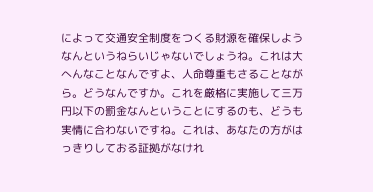によって交通安全制度をつくる財源を確保しようなんというねらいじゃないでしょうね。これは大へんなことなんですよ、人命尊重もさることながら。どうなんですか。これを厳格に実施して三万円以下の罰金なんということにするのも、どうも実情に合わないですね。これは、あなたの方がはっきりしておる証拠がなけれ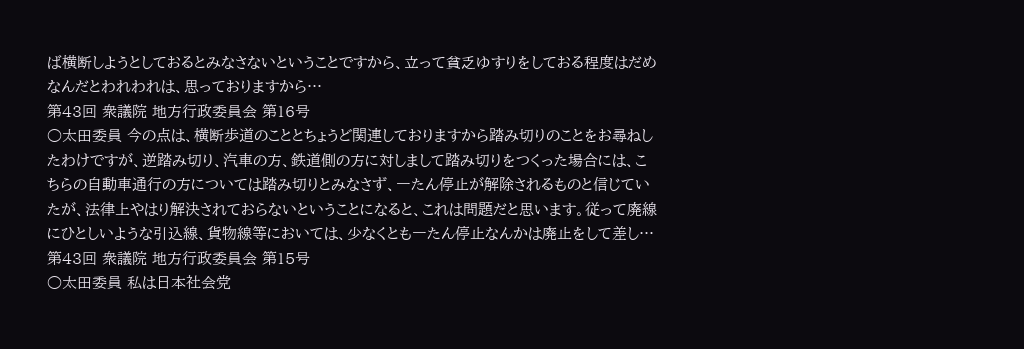ば横断しようとしておるとみなさないということですから、立って貧乏ゆすりをしておる程度はだめなんだとわれわれは、思っておりますから…
第43回 衆議院 地方行政委員会 第16号
○太田委員 今の点は、横断歩道のこととちょうど関連しておりますから踏み切りのことをお尋ねしたわけですが、逆踏み切り、汽車の方、鉄道側の方に対しまして踏み切りをつくった場合には、こちらの自動車通行の方については踏み切りとみなさず、一たん停止が解除されるものと信じていたが、法律上やはり解決されておらないということになると、これは問題だと思います。従って廃線にひとしいような引込線、貨物線等においては、少なくとも一たん停止なんかは廃止をして差し…
第43回 衆議院 地方行政委員会 第15号
○太田委員 私は日本社会党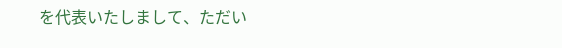を代表いたしまして、ただい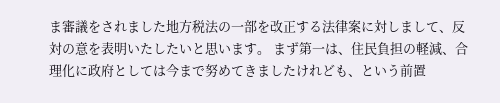ま審議をされました地方税法の一部を改正する法律案に対しまして、反対の意を表明いたしたいと思います。 まず第一は、住民負担の軽減、合理化に政府としては今まで努めてきましたけれども、という前置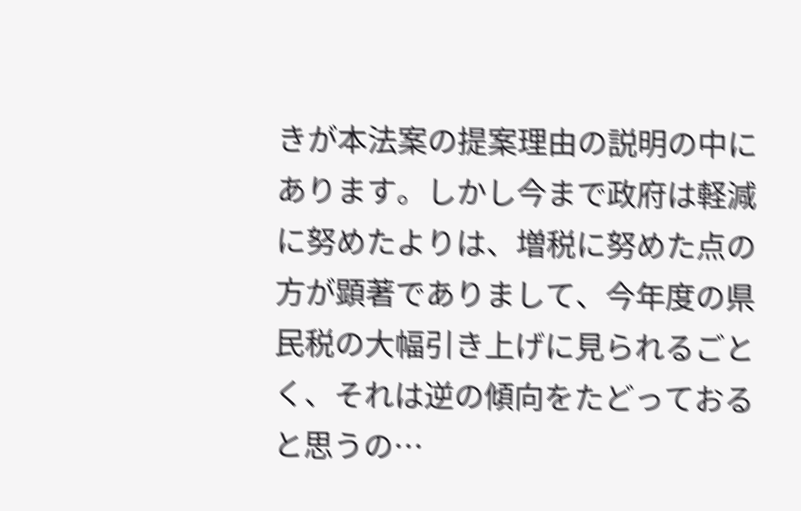きが本法案の提案理由の説明の中にあります。しかし今まで政府は軽減に努めたよりは、増税に努めた点の方が顕著でありまして、今年度の県民税の大幅引き上げに見られるごとく、それは逆の傾向をたどっておると思うの…